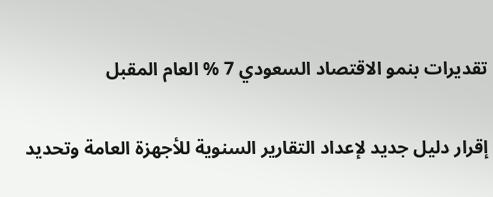تقديرات بنمو الاقتصاد السعودي 7 % العام المقبل

إقرار دليل جديد لإعداد التقارير السنوية للأجهزة العامة وتحديد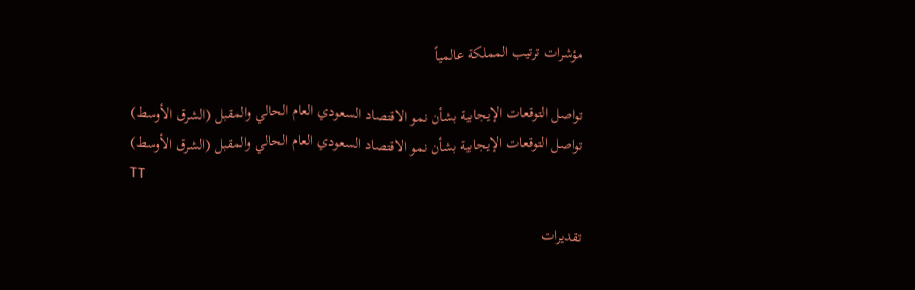مؤشرات ترتيب المملكة عالمياً

تواصل التوقعات الإيجابية بشأن نمو الاقتصاد السعودي العام الحالي والمقبل (الشرق الأوسط)
تواصل التوقعات الإيجابية بشأن نمو الاقتصاد السعودي العام الحالي والمقبل (الشرق الأوسط)
TT

تقديرات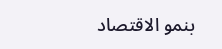بنمو الاقتصاد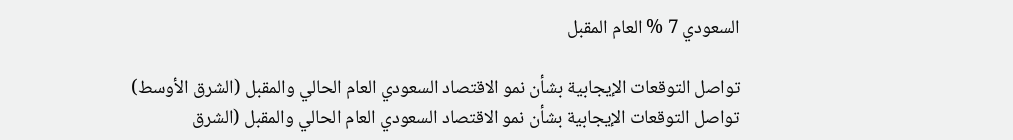السعودي 7 % العام المقبل

تواصل التوقعات الإيجابية بشأن نمو الاقتصاد السعودي العام الحالي والمقبل (الشرق الأوسط)
تواصل التوقعات الإيجابية بشأن نمو الاقتصاد السعودي العام الحالي والمقبل (الشرق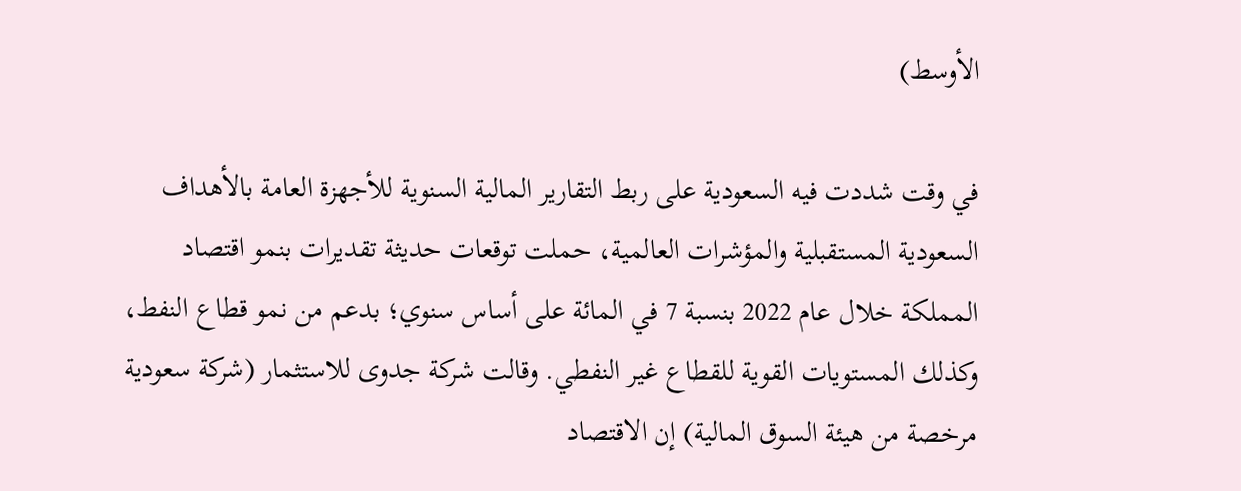الأوسط)

في وقت شددت فيه السعودية على ربط التقارير المالية السنوية للأجهزة العامة بالأهداف السعودية المستقبلية والمؤشرات العالمية، حملت توقعات حديثة تقديرات بنمو اقتصاد المملكة خلال عام 2022 بنسبة 7 في المائة على أساس سنوي؛ بدعم من نمو قطاع النفط، وكذلك المستويات القوية للقطاع غير النفطي. وقالت شركة جدوى للاستثمار (شركة سعودية مرخصة من هيئة السوق المالية) إن الاقتصاد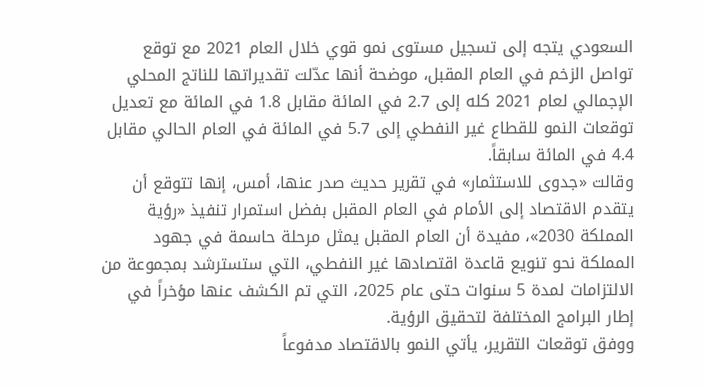السعودي يتجه إلى تسجيل مستوى نمو قوي خلال العام 2021 مع توقع تواصل الزخم في العام المقبل، موضحة أنها عدّلت تقديراتها للناتج المحلي الإجمالي لعام 2021 كله إلى 2.7 في المائة مقابل 1.8 في المائة مع تعديل توقعات النمو للقطاع غير النفطي إلى 5.7 في المائة في العام الحالي مقابل 4.4 في المائة سابقاً.
وقالت «جدوى للاستثمار» في تقرير حديث صدر عنها، أمس، إنها تتوقع أن يتقدم الاقتصاد إلى الأمام في العام المقبل بفضل استمرار تنفيذ «رؤية المملكة 2030»، مفيدة أن العام المقبل يمثل مرحلة حاسمة في جهود المملكة نحو تنويع قاعدة اقتصادها غير النفطي، التي ستسترشد بمجموعة من الالتزامات لمدة 5 سنوات حتى عام 2025، التي تم الكشف عنها مؤخراً في إطار البرامج المختلفة لتحقيق الرؤية.
ووفق توقعات التقرير، يأتي النمو بالاقتصاد مدفوعاً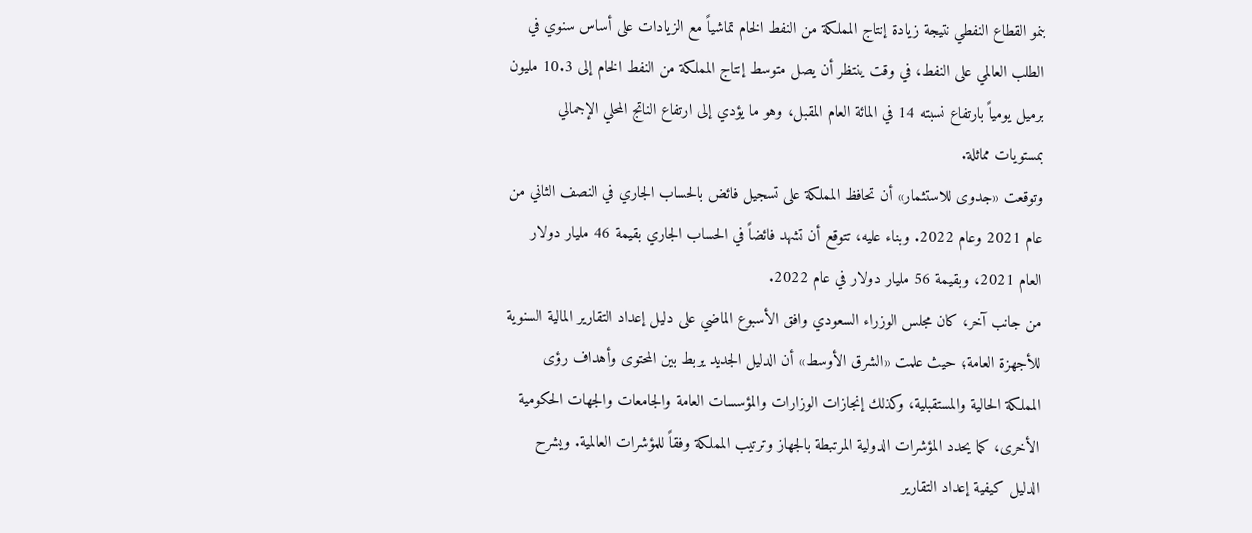بنمو القطاع النفطي نتيجة زيادة إنتاج المملكة من النفط الخام تماشياً مع الزيادات على أساس سنوي في الطلب العالمي على النفط، في وقت ينتظر أن يصل متوسط إنتاج المملكة من النفط الخام إلى 10.3 مليون برميل يومياً بارتفاع نسبته 14 في المائة العام المقبل، وهو ما يؤدي إلى ارتفاع الناتج المحلي الإجمالي بمستويات مماثلة.
وتوقعت «جدوى للاستثمار» أن تحافظ المملكة على تسجيل فائض بالحساب الجاري في النصف الثاني من عام 2021 وعام 2022. وبناء عليه، تتوقع أن تشهد فائضاً في الحساب الجاري بقيمة 46 مليار دولار العام 2021، وبقيمة 56 مليار دولار في عام 2022.
من جانب آخر، كان مجلس الوزراء السعودي وافق الأسبوع الماضي على دليل إعداد التقارير المالية السنوية للأجهزة العامة؛ حيث علمت «الشرق الأوسط» أن الدليل الجديد يربط بين المحتوى وأهداف رؤى المملكة الحالية والمستقبلية، وكذلك إنجازات الوزارات والمؤسسات العامة والجامعات والجهات الحكومية الأخرى، كما يحدد المؤشرات الدولية المرتبطة بالجهاز وترتيب المملكة وفقاً للمؤشرات العالمية. ويشرح الدليل كيفية إعداد التقارير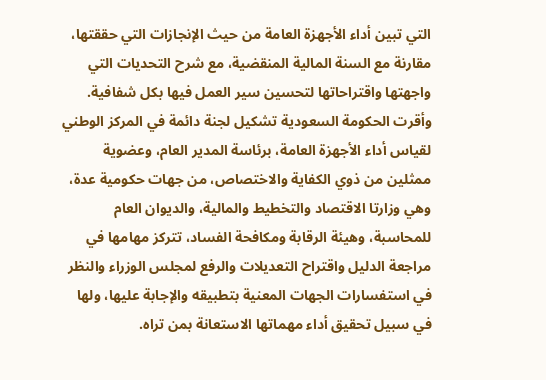التي تبين أداء الأجهزة العامة من حيث الإنجازات التي حققتها، مقارنة مع السنة المالية المنقضية، مع شرح التحديات التي واجهتها واقتراحاتها لتحسين سير العمل فيها بكل شفافية.
وأقرت الحكومة السعودية تشكيل لجنة دائمة في المركز الوطني لقياس أداء الأجهزة العامة، برئاسة المدير العام، وعضوية ممثلين من ذوي الكفاية والاختصاص، من جهات حكومية عدة، وهي وزارتا الاقتصاد والتخطيط والمالية، والديوان العام للمحاسبة، وهيئة الرقابة ومكافحة الفساد، تتركز مهامها في مراجعة الدليل واقتراح التعديلات والرفع لمجلس الوزراء والنظر في استفسارات الجهات المعنية بتطبيقه والإجابة عليها، ولها في سبيل تحقيق أداء مهماتها الاستعانة بمن تراه.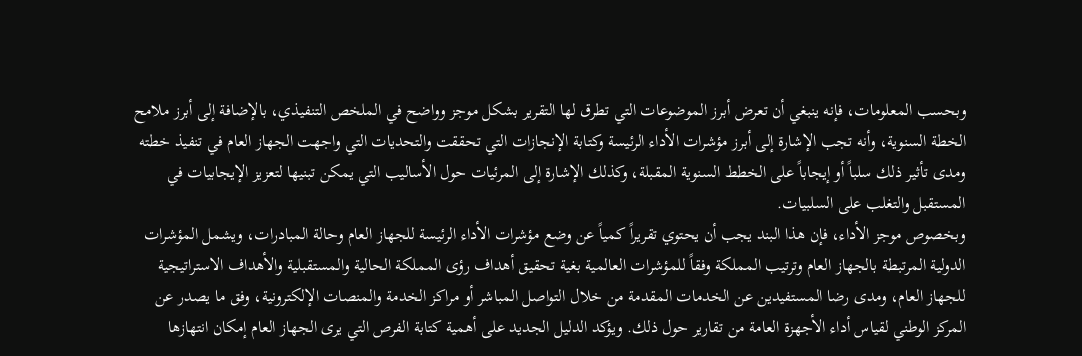وبحسب المعلومات، فإنه ينبغي أن تعرض أبرز الموضوعات التي تطرق لها التقرير بشكل موجز وواضح في الملخص التنفيذي، بالإضافة إلى أبرز ملامح الخطة السنوية، وأنه تجب الإشارة إلى أبرز مؤشرات الأداء الرئيسة وكتابة الإنجازات التي تحققت والتحديات التي واجهت الجهاز العام في تنفيذ خطته ومدى تأثير ذلك سلباً أو إيجاباً على الخطط السنوية المقبلة، وكذلك الإشارة إلى المرئيات حول الأساليب التي يمكن تبنيها لتعزيز الإيجابيات في المستقبل والتغلب على السلبيات.
وبخصوص موجز الأداء، فإن هذا البند يجب أن يحتوي تقريراً كمياً عن وضع مؤشرات الأداء الرئيسة للجهاز العام وحالة المبادرات، ويشمل المؤشرات الدولية المرتبطة بالجهاز العام وترتيب المملكة وفقاً للمؤشرات العالمية بغية تحقيق أهداف رؤى المملكة الحالية والمستقبلية والأهداف الاستراتيجية للجهاز العام، ومدى رضا المستفيدين عن الخدمات المقدمة من خلال التواصل المباشر أو مراكز الخدمة والمنصات الإلكترونية، وفق ما يصدر عن المركز الوطني لقياس أداء الأجهزة العامة من تقارير حول ذلك. ويؤكد الدليل الجديد على أهمية كتابة الفرص التي يرى الجهاز العام إمكان انتهازها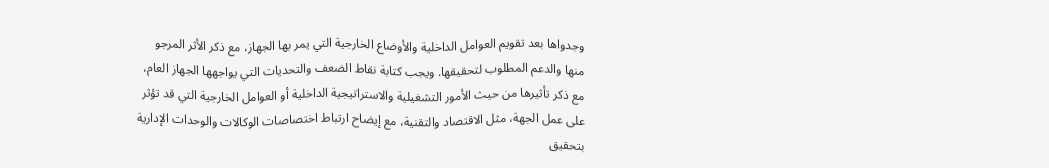وجدواها بعد تقويم العوامل الداخلية والأوضاع الخارجية التي يمر بها الجهاز، مع ذكر الأثر المرجو منها والدعم المطلوب لتحقيقها. ويجب كتابة نقاط الضعف والتحديات التي يواجهها الجهاز العام، مع ذكر تأثيرها من حيث الأمور التشغيلية والاستراتيجية الداخلية أو العوامل الخارجية التي قد تؤثر على عمل الجهة، مثل الاقتصاد والتقنية، مع إيضاح ارتباط اختصاصات الوكالات والوحدات الإدارية بتحقيق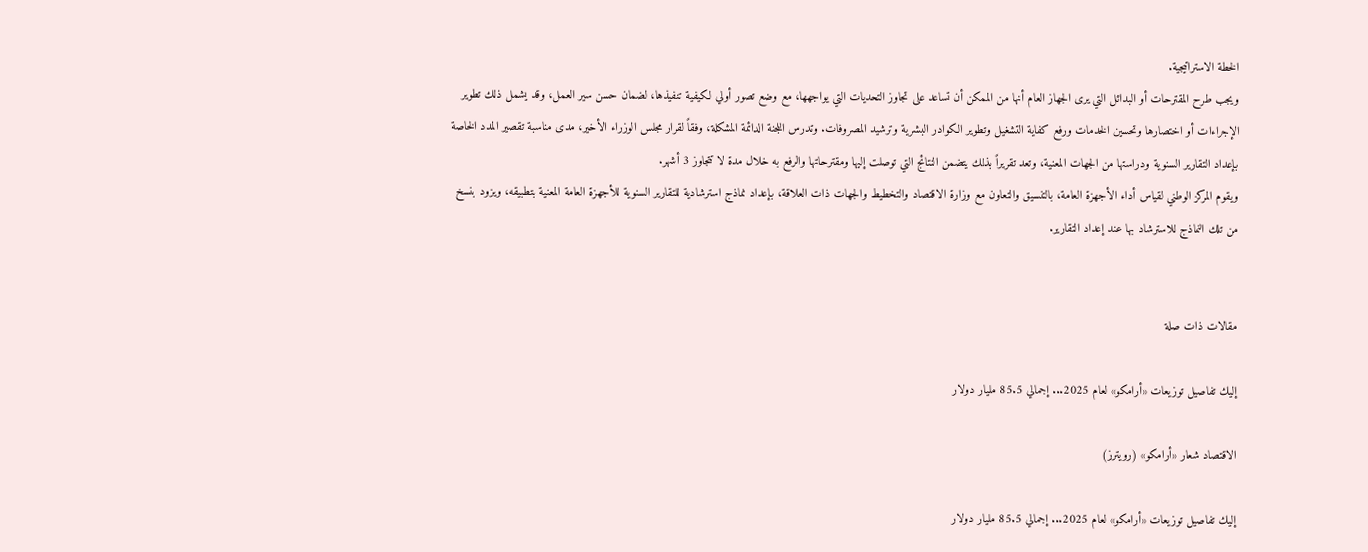الخطة الاستراتيجية.
ويجب طرح المقترحات أو البدائل التي يرى الجهاز العام أنها من الممكن أن تساعد على تجاوز التحديات التي يواجهها، مع وضع تصور أولي لكيفية تنفيذها، لضمان حسن سير العمل، وقد يشمل ذلك تطوير الإجراءات أو اختصارها وتحسين الخدمات ورفع كفاية التشغيل وتطوير الكوادر البشرية وترشيد المصروفات. وتدرس اللجنة الدائمة المشكلة، وفقاً لقرار مجلس الوزراء الأخير، مدى مناسبة تقصير المدد الخاصة بإعداد التقارير السنوية ودراستها من الجهات المعنية، وتعد تقريراً بذلك يتضمن النتائج التي توصلت إليها ومقترحاتها والرفع به خلال مدة لا تتجاوز 3 أشهر.
ويقوم المركز الوطني لقياس أداء الأجهزة العامة، بالتنسيق والتعاون مع وزارة الاقتصاد والتخطيط والجهات ذات العلاقة، بإعداد نماذج استرشادية للتقارير السنوية للأجهزة العامة المعنية بتطبيقه، ويزود بنسخ من تلك النماذج للاسترشاد بها عند إعداد التقارير.


مقالات ذات صلة

إليك تفاصيل توزيعات «أرامكو» لعام 2025... إجمالي 85.5 مليار دولار

الاقتصاد شعار «أرامكو» (رويترز)

إليك تفاصيل توزيعات «أرامكو» لعام 2025... إجمالي 85.5 مليار دولار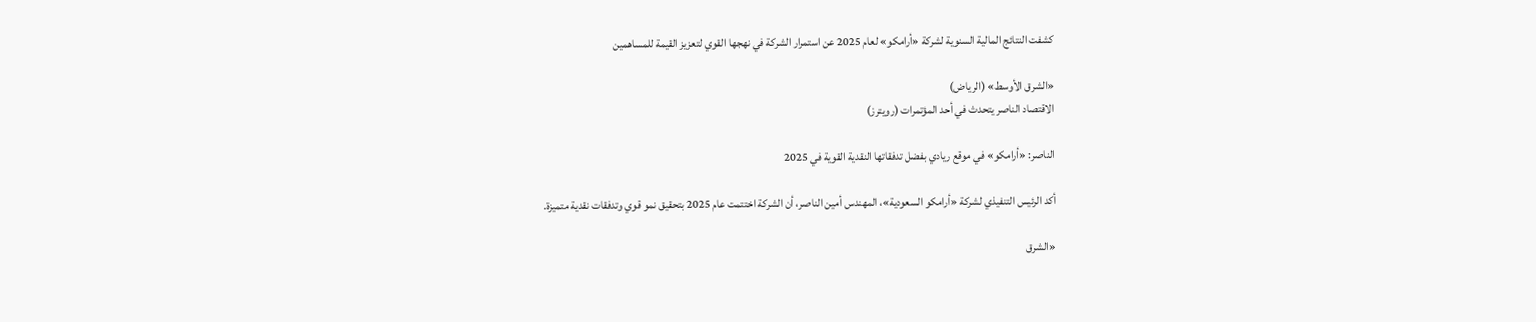كشفت النتائج المالية السنوية لشركة «أرامكو» لعام 2025 عن استمرار الشركة في نهجها القوي لتعزيز القيمة للمساهمين

«الشرق الأوسط» (الرياض)
الاقتصاد الناصر يتحدث في أحد المؤتمرات (رويترز)

الناصر: «أرامكو» في موقع ريادي بفضل تدفقاتها النقدية القوية في 2025

أكد الرئيس التنفيذي لشركة «أرامكو السعودية»، المهندس أمين الناصر، أن الشركة اختتمت عام 2025 بتحقيق نمو قوي وتدفقات نقدية متميزة.

«الشرق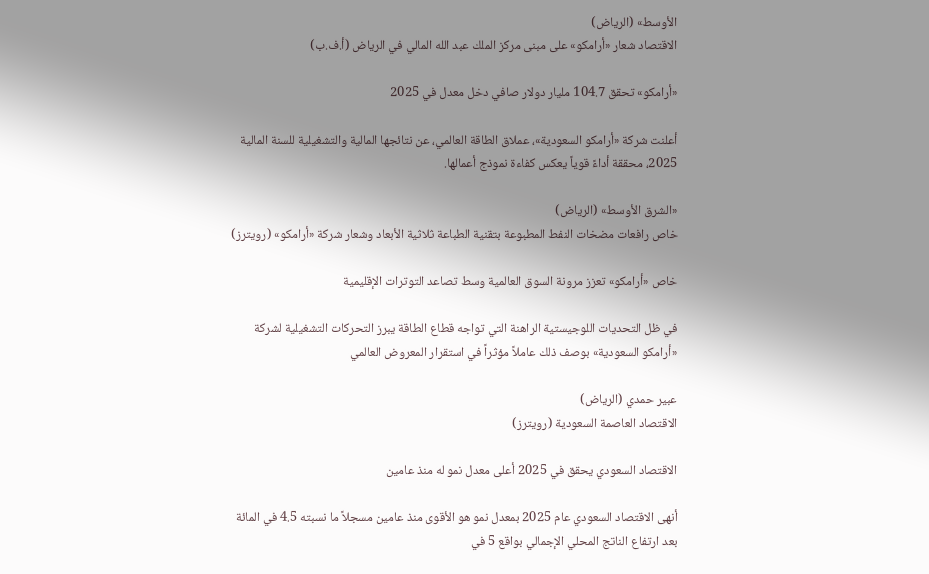الأوسط» (الرياض)
الاقتصاد شعار «أرامكو» على مبنى مركز الملك عبد الله المالي في الرياض (أ.ف.ب)

«أرامكو» تحقق 104.7 مليار دولار صافي دخل معدل في 2025

أعلنت شركة «أرامكو السعودية»، عملاق الطاقة العالمي، عن نتائجها المالية والتشغيلية للسنة المالية 2025، محققة أداءً قوياً يعكس كفاءة نموذج أعمالها.

«الشرق الأوسط» (الرياض)
خاص رافعات مضخات النفط المطبوعة بتقنية الطباعة ثلاثية الأبعاد وشعار شركة «أرامكو» (رويترز)

خاص «أرامكو» تعزز مرونة السوق العالمية وسط تصاعد التوترات الإقليمية

في ظل التحديات اللوجيستية الراهنة التي تواجه قطاع الطاقة يبرز التحركات التشغيلية لشركة «أرامكو السعودية» بوصف ذلك عاملاً مؤثراً في استقرار المعروض العالمي

عبير حمدي (الرياض)
الاقتصاد العاصمة السعودية (رويترز)

الاقتصاد السعودي يحقق في 2025 أعلى معدل نمو له منذ عامين

أنهى الاقتصاد السعودي عام 2025 بمعدل نمو هو الأقوى منذ عامين مسجلاً ما نسبته 4.5 في المائة بعد ارتفاع الناتج المحلي الإجمالي بواقع 5 في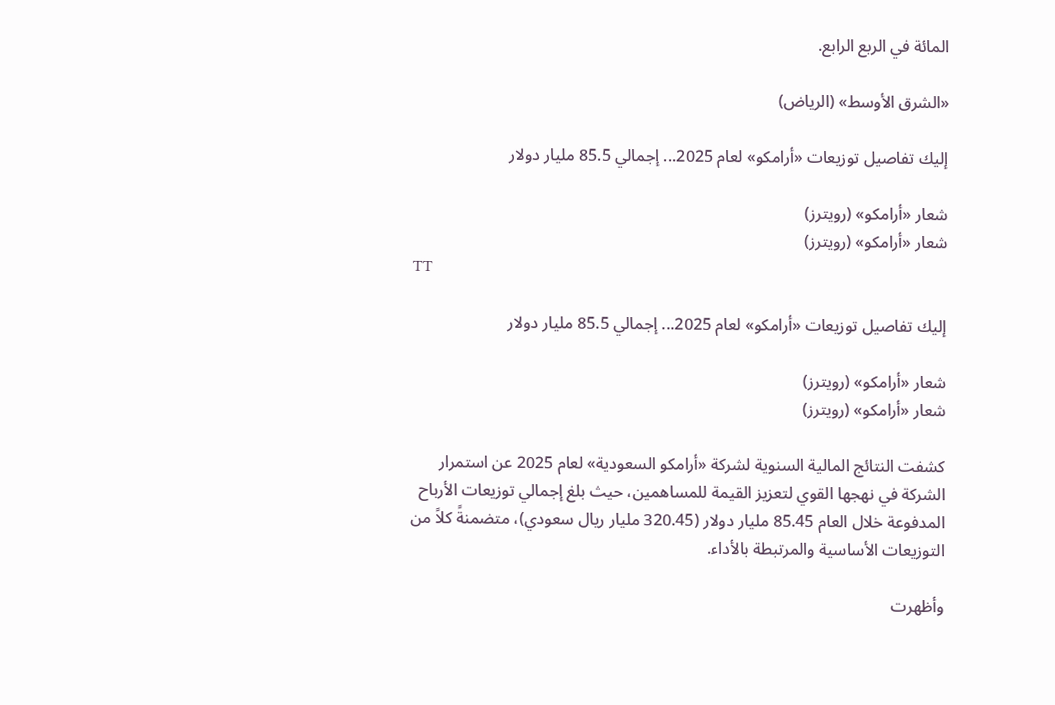المائة في الربع الرابع.

«الشرق الأوسط» (الرياض)

إليك تفاصيل توزيعات «أرامكو» لعام 2025... إجمالي 85.5 مليار دولار

شعار «أرامكو» (رويترز)
شعار «أرامكو» (رويترز)
TT

إليك تفاصيل توزيعات «أرامكو» لعام 2025... إجمالي 85.5 مليار دولار

شعار «أرامكو» (رويترز)
شعار «أرامكو» (رويترز)

كشفت النتائج المالية السنوية لشركة «أرامكو السعودية» لعام 2025 عن استمرار الشركة في نهجها القوي لتعزيز القيمة للمساهمين، حيث بلغ إجمالي توزيعات الأرباح المدفوعة خلال العام 85.45 مليار دولار (320.45 مليار ريال سعودي)، متضمنةً كلاً من التوزيعات الأساسية والمرتبطة بالأداء.

وأظهرت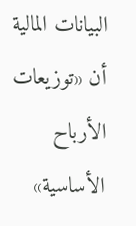البيانات المالية أن «توزيعات الأرباح الأساسية»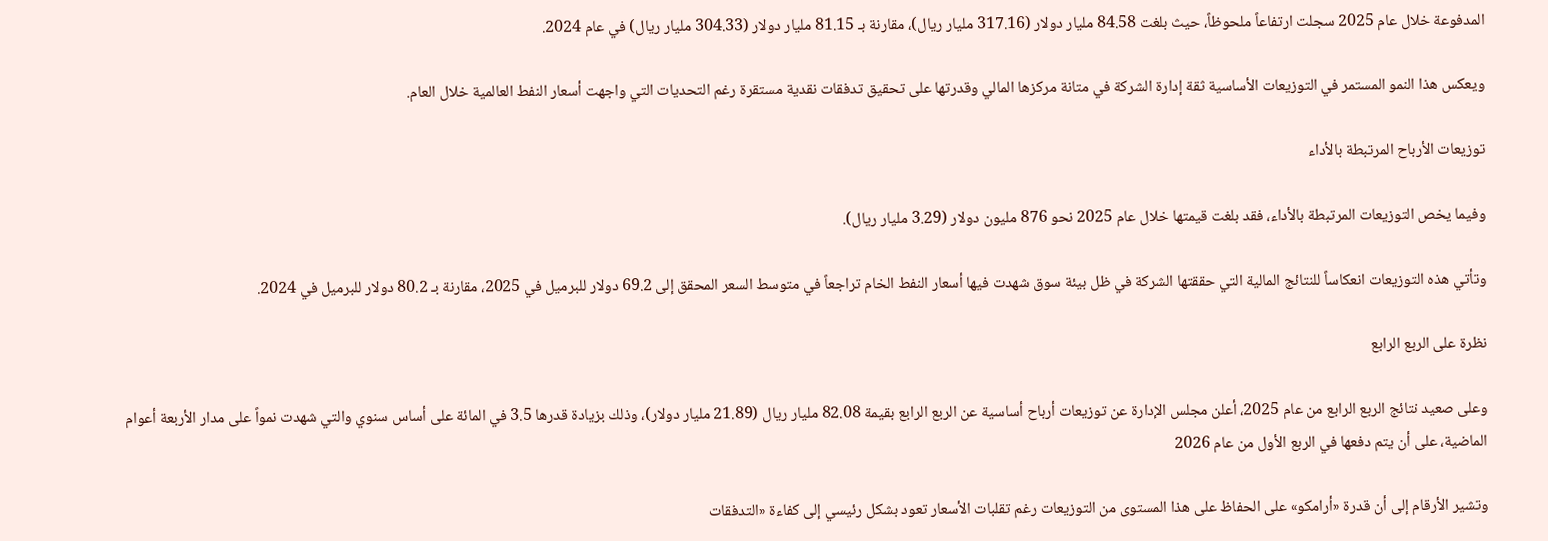المدفوعة خلال عام 2025 سجلت ارتفاعاً ملحوظاً، حيث بلغت 84.58 مليار دولار (317.16 مليار ريال)، مقارنة بـ 81.15 مليار دولار (304.33 مليار ريال) في عام 2024.

ويعكس هذا النمو المستمر في التوزيعات الأساسية ثقة إدارة الشركة في متانة مركزها المالي وقدرتها على تحقيق تدفقات نقدية مستقرة رغم التحديات التي واجهت أسعار النفط العالمية خلال العام.

توزيعات الأرباح المرتبطة بالأداء

وفيما يخص التوزيعات المرتبطة بالأداء، فقد بلغت قيمتها خلال عام 2025 نحو 876 مليون دولار (3.29 مليار ريال).

وتأتي هذه التوزيعات انعكاساً للنتائج المالية التي حققتها الشركة في ظل بيئة سوق شهدت فيها أسعار النفط الخام تراجعاً في متوسط السعر المحقق إلى 69.2 دولار للبرميل في 2025، مقارنة بـ 80.2 دولار للبرميل في 2024.

نظرة على الربع الرابع

وعلى صعيد نتائج الربع الرابع من عام 2025، أعلن مجلس الإدارة عن توزيعات أرباح أساسية عن الربع الرابع بقيمة 82.08 مليار ريال (21.89 مليار دولار)، وذلك بزيادة قدرها 3.5 في المائة على أساس سنوي والتي شهدت نمواً على مدار الأربعة أعوام الماضية، على أن يتم دفعها في الربع الأول من عام 2026

وتشير الأرقام إلى أن قدرة «أرامكو» على الحفاظ على هذا المستوى من التوزيعات رغم تقلبات الأسعار تعود بشكل رئيسي إلى كفاءة «التدفقات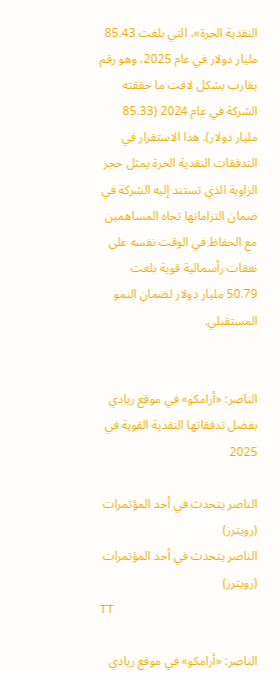النقدية الحرة»، التي بلغت 85.43 مليار دولار في عام 2025، وهو رقم يقارب بشكل لافت ما حققته الشركة في عام 2024 (85.33 مليار دولار). هذا الاستقرار في التدفقات النقدية الحرة يمثل حجر الزاوية الذي تستند إليه الشركة في ضمان التزاماتها تجاه المساهمين مع الحفاظ في الوقت نفسه على نفقات رأسمالية قوية بلغت 50.79 مليار دولار لضمان النمو المستقبلي.


الناصر: «أرامكو» في موقع ريادي بفضل تدفقاتها النقدية القوية في 2025

الناصر يتحدث في أحد المؤتمرات (رويترز)
الناصر يتحدث في أحد المؤتمرات (رويترز)
TT

الناصر: «أرامكو» في موقع ريادي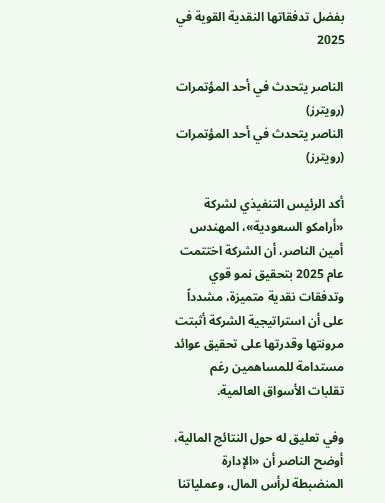بفضل تدفقاتها النقدية القوية في 2025

الناصر يتحدث في أحد المؤتمرات (رويترز)
الناصر يتحدث في أحد المؤتمرات (رويترز)

أكد الرئيس التنفيذي لشركة «أرامكو السعودية»، المهندس أمين الناصر، أن الشركة اختتمت عام 2025 بتحقيق نمو قوي وتدفقات نقدية متميزة، مشدداً على أن استراتيجية الشركة أثبتت مرونتها وقدرتها على تحقيق عوائد مستدامة للمساهمين رغم تقلبات الأسواق العالمية.

وفي تعليق له حول النتائج المالية، أوضح الناصر أن «الإدارة المنضبطة لرأس المال، وعملياتنا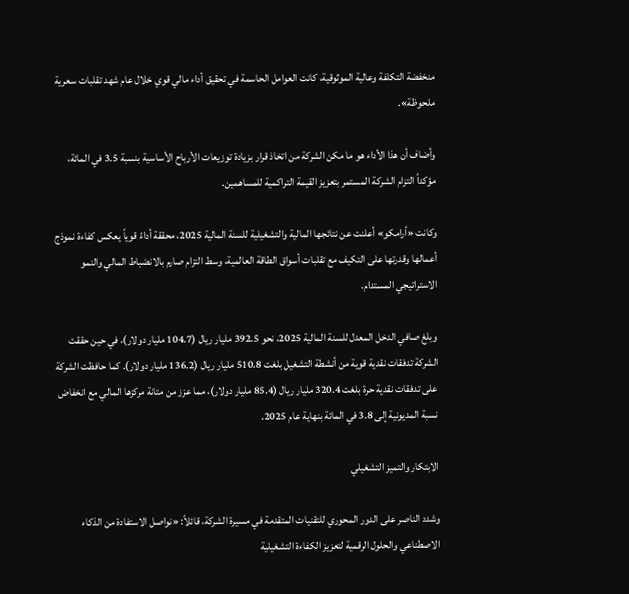منخفضة التكلفة وعالية الموثوقية، كانت العوامل الحاسمة في تحقيق أداء مالي قوي خلال عام شهد تقلبات سعرية ملحوظة».

وأضاف أن هذا الأداء هو ما مكن الشركة من اتخاذ قرار بزيادة توزيعات الأرباح الأساسية بنسبة 3.5 في المائة، مؤكداً التزام الشركة المستمر بتعزيز القيمة التراكمية للمساهمين.

وكانت «أرامكو» أعلنت عن نتائجها المالية والتشغيلية للسنة المالية 2025، محققة أداءً قوياً يعكس كفاءة نموذج أعمالها وقدرتها على التكيف مع تقلبات أسواق الطاقة العالمية، وسط التزام صارم بالانضباط المالي والنمو الاستراتيجي المستدام.

وبلغ صافي الدخل المعدل للسنة المالية 2025، نحو 392.5 مليار ريال (104.7 مليار دولار)، في حين حققت الشركة تدفقات نقدية قوية من أنشطة التشغيل بلغت 510.8 مليار ريال (136.2 مليار دولار). كما حافظت الشركة على تدفقات نقدية حرة بلغت 320.4 مليار ريال (85.4 مليار دولار)، مما عزز من متانة مركزها المالي مع انخفاض نسبة المديونية إلى 3.8 في المائة بنهاية عام 2025.

الابتكار والتميز التشغيلي

وشدد الناصر على الدور المحوري للتقنيات المتقدمة في مسيرة الشركة، قائلاً: «نواصل الاستفادة من الذكاء الاصطناعي والحلول الرقمية لتعزيز الكفاءة التشغيلية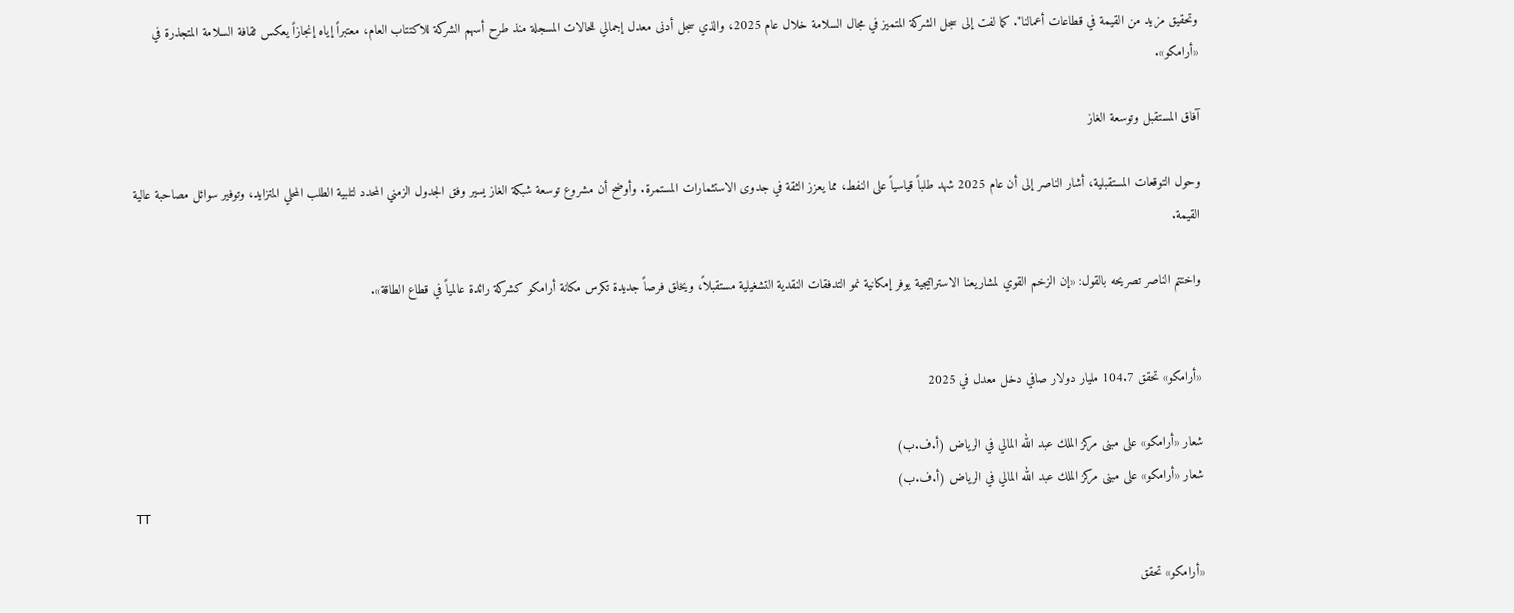وتحقيق مزيد من القيمة في قطاعات أعمالنا". كما لفت إلى سجل الشركة المتميز في مجال السلامة خلال عام 2025، والذي سجل أدنى معدل إجمالي للحالات المسجلة منذ طرح أسهم الشركة للاكتتاب العام، معتبراً إياه إنجازاً يعكس ثقافة السلامة المتجذرة في «أرامكو».

آفاق المستقبل وتوسعة الغاز

وحول التوقعات المستقبلية، أشار الناصر إلى أن عام 2025 شهد طلباً قياسياً على النفط، مما يعزز الثقة في جدوى الاستثمارات المستمرة. وأوضح أن مشروع توسعة شبكة الغاز يسير وفق الجدول الزمني المحدد لتلبية الطلب المحلي المتزايد، وتوفير سوائل مصاحبة عالية القيمة.

واختتم الناصر تصريحه بالقول: «إن الزخم القوي لمشاريعنا الاستراتيجية يوفر إمكانية نمو التدفقات النقدية التشغيلية مستقبلاً، ويخلق فرصاً جديدة تكرس مكانة أرامكو كشركة رائدة عالمياً في قطاع الطاقة».


«أرامكو» تحقق 104.7 مليار دولار صافي دخل معدل في 2025

شعار «أرامكو» على مبنى مركز الملك عبد الله المالي في الرياض (أ.ف.ب)
شعار «أرامكو» على مبنى مركز الملك عبد الله المالي في الرياض (أ.ف.ب)
TT

«أرامكو» تحقق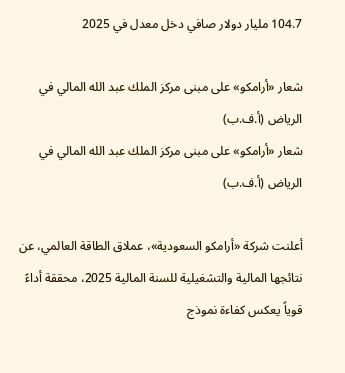104.7 مليار دولار صافي دخل معدل في 2025

شعار «أرامكو» على مبنى مركز الملك عبد الله المالي في الرياض (أ.ف.ب)
شعار «أرامكو» على مبنى مركز الملك عبد الله المالي في الرياض (أ.ف.ب)

أعلنت شركة «أرامكو السعودية»، عملاق الطاقة العالمي، عن نتائجها المالية والتشغيلية للسنة المالية 2025، محققة أداءً قوياً يعكس كفاءة نموذج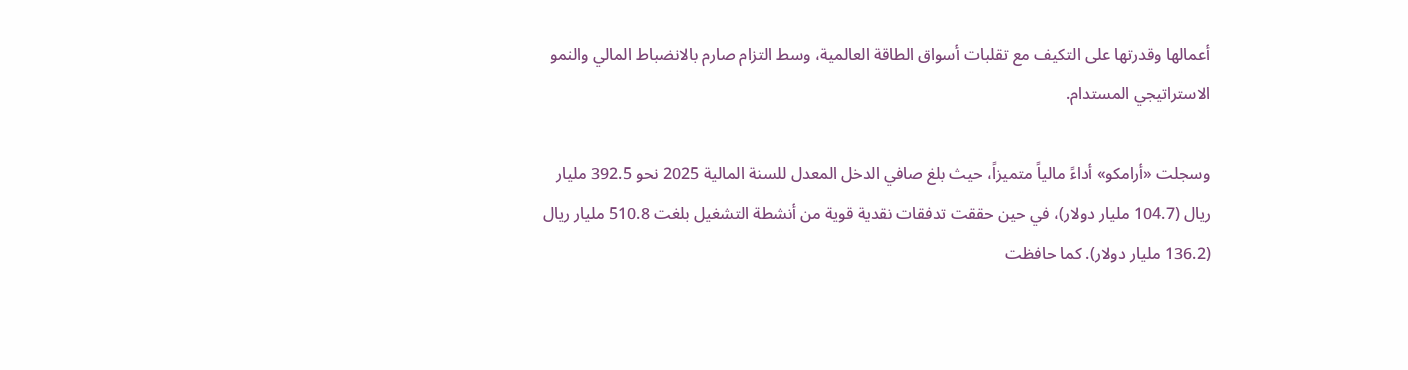أعمالها وقدرتها على التكيف مع تقلبات أسواق الطاقة العالمية، وسط التزام صارم بالانضباط المالي والنمو الاستراتيجي المستدام.

وسجلت «أرامكو» أداءً مالياً متميزاً، حيث بلغ صافي الدخل المعدل للسنة المالية 2025 نحو 392.5 مليار ريال (104.7 مليار دولار)، في حين حققت تدفقات نقدية قوية من أنشطة التشغيل بلغت 510.8 مليار ريال (136.2 مليار دولار). كما حافظت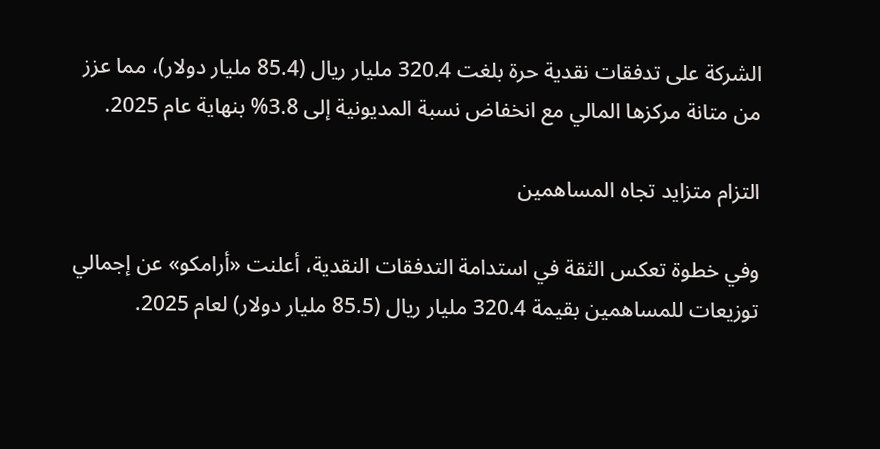الشركة على تدفقات نقدية حرة بلغت 320.4 مليار ريال (85.4 مليار دولار)، مما عزز من متانة مركزها المالي مع انخفاض نسبة المديونية إلى 3.8% بنهاية عام 2025.

التزام متزايد تجاه المساهمين

وفي خطوة تعكس الثقة في استدامة التدفقات النقدية، أعلنت «أرامكو» عن إجمالي توزيعات للمساهمين بقيمة 320.4 مليار ريال (85.5 مليار دولار) لعام 2025.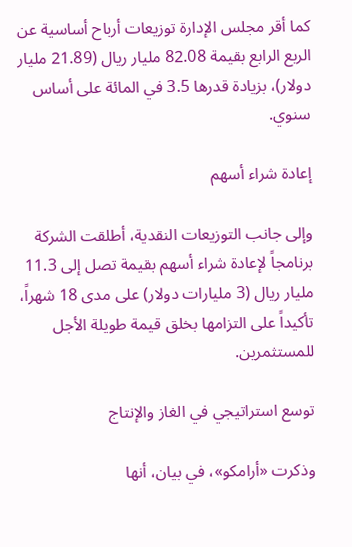كما أقر مجلس الإدارة توزيعات أرباح أساسية عن الربع الرابع بقيمة 82.08 مليار ريال (21.89 مليار دولار)، بزيادة قدرها 3.5 في المائة على أساس سنوي.

إعادة شراء أسهم

وإلى جانب التوزيعات النقدية، أطلقت الشركة برنامجاً لإعادة شراء أسهم بقيمة تصل إلى 11.3 مليار ريال (3 مليارات دولار) على مدى 18 شهراً، تأكيداً على التزامها بخلق قيمة طويلة الأجل للمستثمرين.

توسع استراتيجي في الغاز والإنتاج

وذكرت «أرامكو»، في بيان، أنها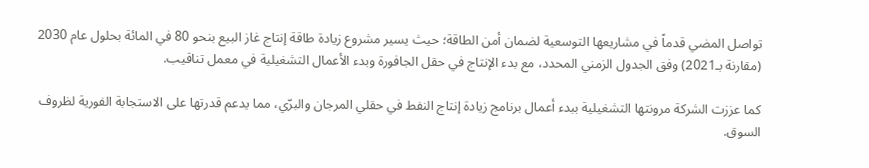تواصل المضي قدماً في مشاريعها التوسعية لضمان أمن الطاقة؛ حيث يسير مشروع زيادة طاقة إنتاج غاز البيع بنحو 80 في المائة بحلول عام 2030 (مقارنة بـ2021) وفق الجدول الزمني المحدد، مع بدء الإنتاج في حقل الجافورة وبدء الأعمال التشغيلية في معمل تناقيب.

كما عززت الشركة مرونتها التشغيلية ببدء أعمال برنامج زيادة إنتاج النفط في حقلي المرجان والبرّي، مما يدعم قدرتها على الاستجابة الفورية لظروف السوق.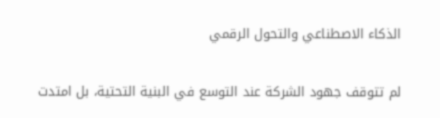الذكاء الاصطناعي والتحول الرقمي

لم تتوقف جهود الشركة عند التوسع في البنية التحتية، بل امتدت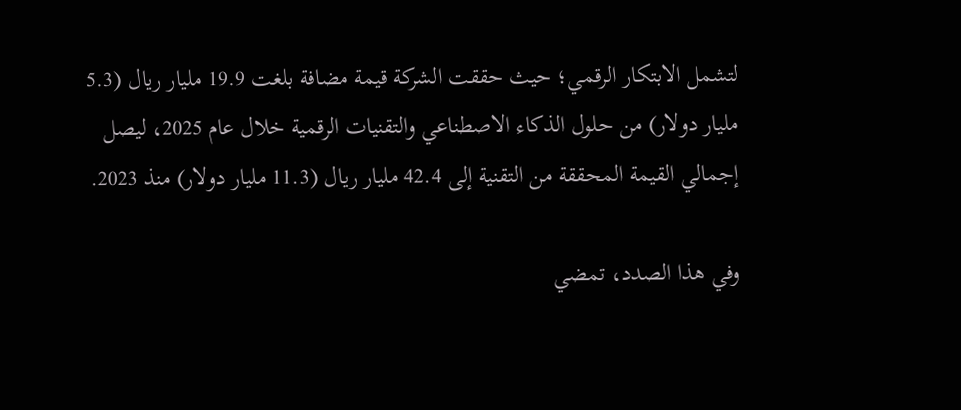لتشمل الابتكار الرقمي؛ حيث حققت الشركة قيمة مضافة بلغت 19.9 مليار ريال (5.3 مليار دولار) من حلول الذكاء الاصطناعي والتقنيات الرقمية خلال عام 2025، ليصل إجمالي القيمة المحققة من التقنية إلى 42.4 مليار ريال (11.3 مليار دولار) منذ 2023.

وفي هذا الصدد، تمضي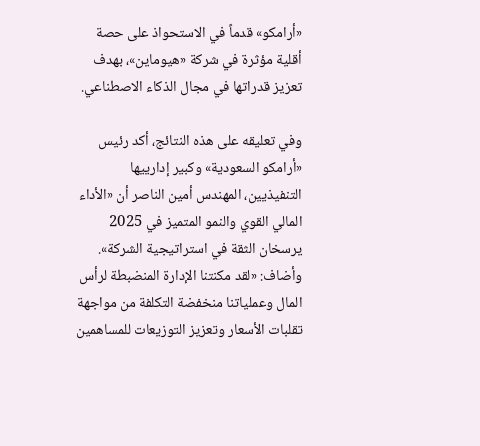«أرامكو» قدماً في الاستحواذ على حصة أقلية مؤثرة في شركة «هيوماين»، بهدف تعزيز قدراتها في مجال الذكاء الاصطناعي.

وفي تعليقه على هذه النتائج، أكد رئيس «أرامكو السعودية» وكبير إدارييها التنفيذيين، المهندس أمين الناصر أن «الأداء المالي القوي والنمو المتميز في 2025 يرسخان الثقة في استراتيجية الشركة». وأضاف: «لقد مكنتنا الإدارة المنضبطة لرأس المال وعملياتنا منخفضة التكلفة من مواجهة تقلبات الأسعار وتعزيز التوزيعات للمساهمين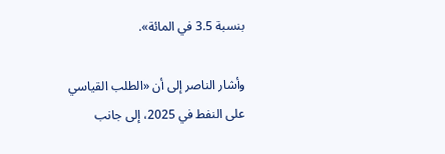بنسبة 3.5 في المائة».

وأشار الناصر إلى أن «الطلب القياسي على النفط في 2025، إلى جانب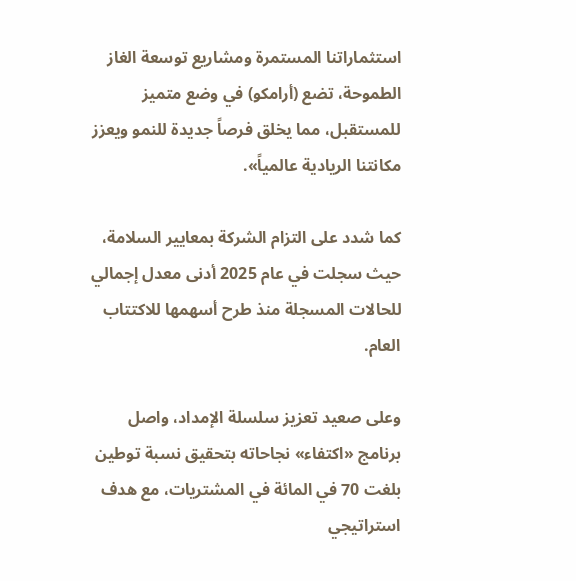استثماراتنا المستمرة ومشاريع توسعة الغاز الطموحة، تضع (أرامكو) في وضع متميز للمستقبل، مما يخلق فرصاً جديدة للنمو ويعزز مكانتنا الريادية عالمياً».

كما شدد على التزام الشركة بمعايير السلامة، حيث سجلت في عام 2025 أدنى معدل إجمالي للحالات المسجلة منذ طرح أسهمها للاكتتاب العام.

وعلى صعيد تعزيز سلسلة الإمداد، واصل برنامج «اكتفاء» نجاحاته بتحقيق نسبة توطين بلغت 70 في المائة في المشتريات، مع هدف استراتيجي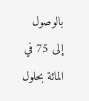بالوصول إلى 75 في المائة بحلول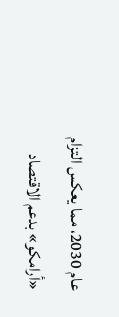عام 2030، مما يعكس التزام «أرامكو» بدعم الاقتصاد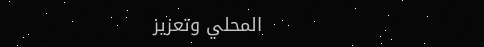المحلي وتعزيز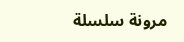مرونة سلسلة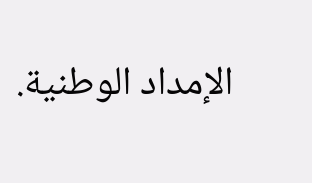الإمداد الوطنية.